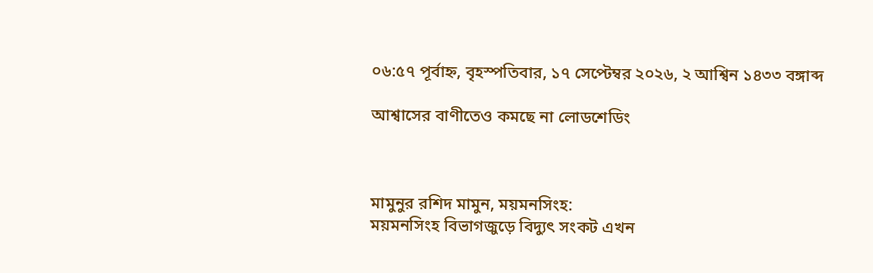০৬:৫৭ পূর্বাহ্ন, বৃহস্পতিবার, ১৭ সেপ্টেম্বর ২০২৬, ২ আশ্বিন ১৪৩৩ বঙ্গাব্দ

আশ্বাসের বাণীতেও কমছে না লোডশেডিং



মামুনুর রশিদ মামুন, ময়মনসিংহ:
ময়মনসিংহ বিভাগজুড়ে বিদ্যুৎ সংকট এখন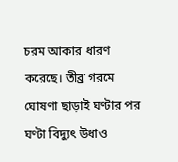চরম আকার ধারণ করেছে। তীব্র গরমে ঘোষণা ছাড়াই ঘণ্টার পর ঘণ্টা বিদ্যুৎ উধাও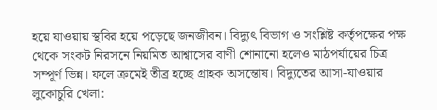হয়ে যাওয়ায় স্থবির হয়ে পড়েছে জনজীবন। বিদ্যুৎ বিভাগ ও সংশ্লিষ্ট কর্তৃপক্ষের পক্ষ থেকে সংকট নিরসনে নিয়মিত আশ্বাসের বাণী শোনানো হলেও মাঠপর্যায়ের চিত্র সম্পূর্ণ ভিন্ন। ফলে ক্রমেই তীব্র হচ্ছে গ্রাহক অসন্তোষ। বিদ্যুতের আসা-যাওয়ার লুকোচুরি খেলা: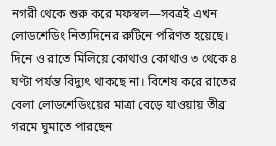নগরী থেকে শুরু করে মফস্বল—সবত্রই এখন লোডশেডিং নিত্যদিনের রুটিনে পরিণত হয়েছে। দিনে ও রাতে মিলিয়ে কোথাও কোথাও ৩ থেকে ৪ ঘণ্টা পর্যন্ত বিদ্যুৎ থাকছে না। বিশেষ করে রাতের বেলা লোডশেডিংয়ের মাত্রা বেড়ে যাওয়ায় তীব্র গরমে ঘুমাতে পারছেন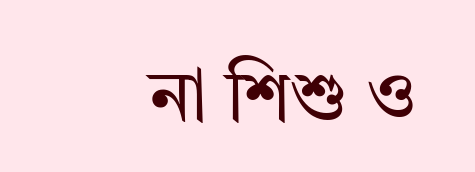না শিশু ও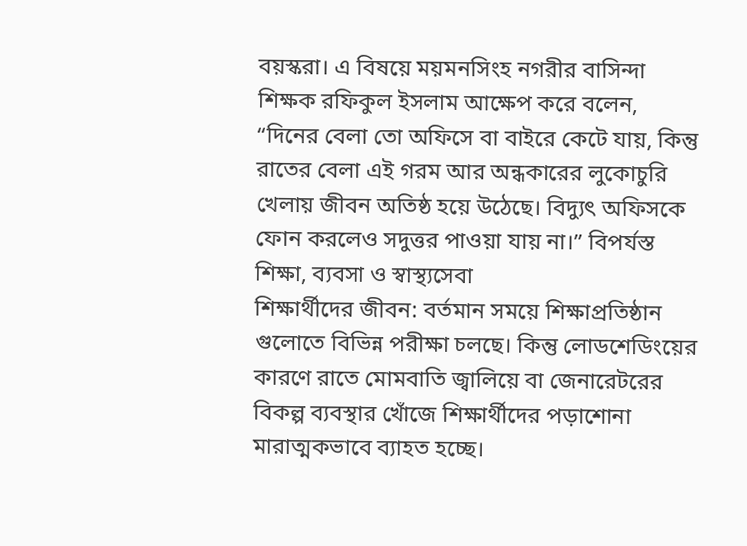বয়স্করা। এ বিষয়ে ময়মনসিংহ নগরীর বাসিন্দা শিক্ষক রফিকুল ইসলাম আক্ষেপ করে বলেন, “দিনের বেলা তো অফিসে বা বাইরে কেটে যায়, কিন্তু রাতের বেলা এই গরম আর অন্ধকারের লুকোচুরি খেলায় জীবন অতিষ্ঠ হয়ে উঠেছে। বিদ্যুৎ অফিসকে ফোন করলেও সদুত্তর পাওয়া যায় না।” বিপর্যস্ত শিক্ষা, ব্যবসা ও স্বাস্থ্যসেবা
শিক্ষার্থীদের জীবন: বর্তমান সময়ে শিক্ষাপ্রতিষ্ঠান গুলোতে বিভিন্ন পরীক্ষা চলছে। কিন্তু লোডশেডিংয়ের কারণে রাতে মোমবাতি জ্বালিয়ে বা জেনারেটরের বিকল্প ব্যবস্থার খোঁজে শিক্ষার্থীদের পড়াশোনা মারাত্মকভাবে ব্যাহত হচ্ছে।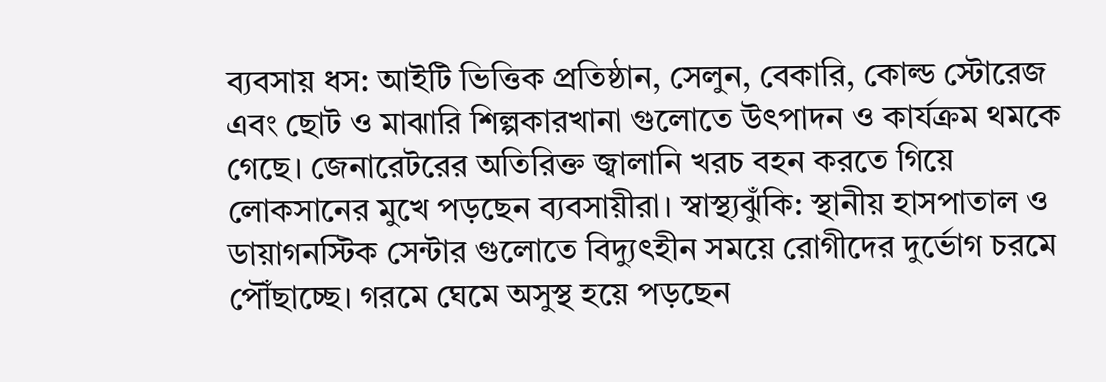ব্যবসায় ধস: আইটি ভিত্তিক প্রতিষ্ঠান, সেলুন, বেকারি, কোল্ড স্টোরেজ এবং ছোট ও মাঝারি শিল্পকারখানা গুলোতে উৎপাদন ও কার্যক্রম থমকে গেছে। জেনারেটরের অতিরিক্ত জ্বালানি খরচ বহন করতে গিয়ে লোকসানের মুখে পড়ছেন ব্যবসায়ীরা। স্বাস্থ্যঝুঁকি: স্থানীয় হাসপাতাল ও ডায়াগনস্টিক সেন্টার গুলোতে বিদ্যুৎহীন সময়ে রোগীদের দুর্ভোগ চরমে পৌঁছাচ্ছে। গরমে ঘেমে অসুস্থ হয়ে পড়ছেন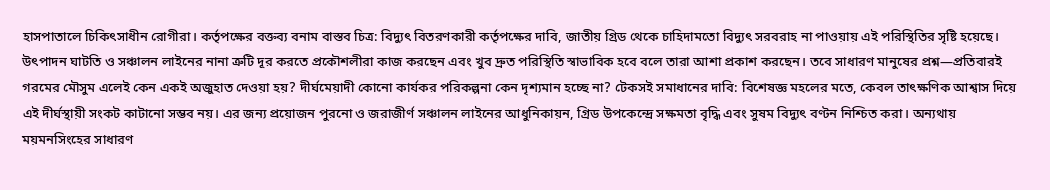হাসপাতালে চিকিৎসাধীন রোগীরা। কর্তৃপক্ষের বক্তব্য বনাম বাস্তব চিত্র: বিদ্যুৎ বিতরণকারী কর্তৃপক্ষের দাবি, জাতীয় গ্রিড থেকে চাহিদামতো বিদ্যুৎ সরবরাহ না পাওয়ায় এই পরিস্থিতির সৃষ্টি হয়েছে। উৎপাদন ঘাটতি ও সঞ্চালন লাইনের নানা ত্রুটি দূর করতে প্রকৌশলীরা কাজ করছেন এবং খুব দ্রুত পরিস্থিতি স্বাভাবিক হবে বলে তারা আশা প্রকাশ করছেন। তবে সাধারণ মানুষের প্রশ্ন—প্রতিবারই গরমের মৌসুম এলেই কেন একই অজুহাত দেওয়া হয়? দীর্ঘমেয়াদী কোনো কার্যকর পরিকল্পনা কেন দৃশ্যমান হচ্ছে না? টেকসই সমাধানের দাবি: বিশেষজ্ঞ মহলের মতে, কেবল তাৎক্ষণিক আশ্বাস দিয়ে এই দীর্ঘস্থায়ী সংকট কাটানো সম্ভব নয়। এর জন্য প্রয়োজন পুরনো ও জরাজীর্ণ সঞ্চালন লাইনের আধুনিকায়ন, গ্রিড উপকেন্দ্রে সক্ষমতা বৃদ্ধি এবং সুষম বিদ্যুৎ বণ্টন নিশ্চিত করা। অন্যথায় ময়মনসিংহের সাধারণ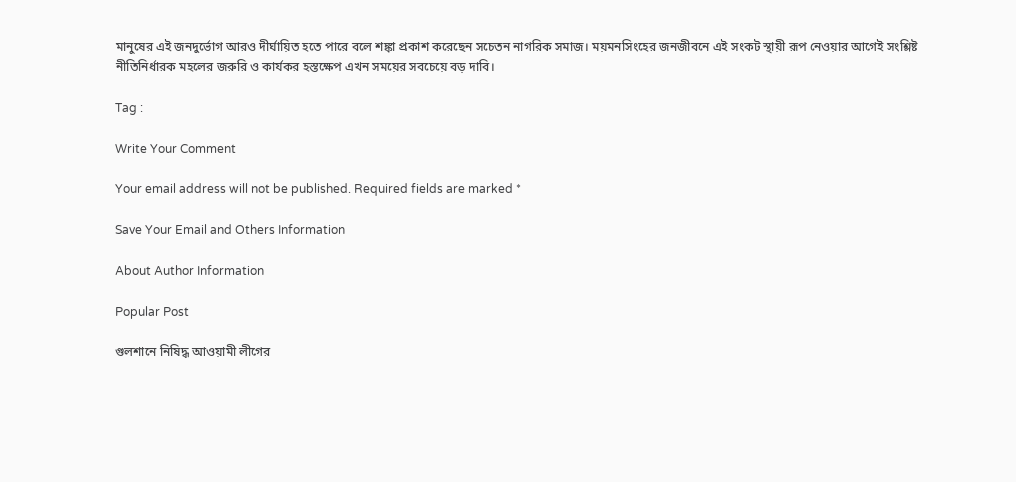মানুষের এই জনদুর্ভোগ আরও দীর্ঘায়িত হতে পারে বলে শঙ্কা প্রকাশ করেছেন সচেতন নাগরিক সমাজ। ময়মনসিংহের জনজীবনে এই সংকট স্থায়ী রূপ নেওয়ার আগেই সংশ্লিষ্ট নীতিনির্ধারক মহলের জরুরি ও কার্যকর হস্তক্ষেপ এখন সময়ের সবচেয়ে বড় দাবি।

Tag :

Write Your Comment

Your email address will not be published. Required fields are marked *

Save Your Email and Others Information

About Author Information

Popular Post

গুলশানে নিষিদ্ধ আওয়ামী লীগের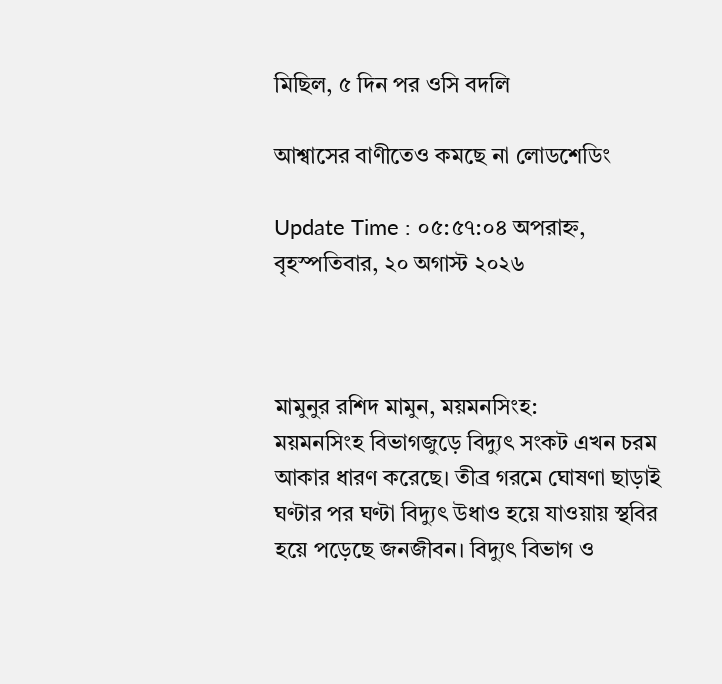মিছিল, ৫ দিন পর ওসি বদলি

আশ্বাসের বাণীতেও কমছে না লোডশেডিং

Update Time : ০৫:৫৭:০৪ অপরাহ্ন, বৃহস্পতিবার, ২০ অগাস্ট ২০২৬



মামুনুর রশিদ মামুন, ময়মনসিংহ:
ময়মনসিংহ বিভাগজুড়ে বিদ্যুৎ সংকট এখন চরম আকার ধারণ করেছে। তীব্র গরমে ঘোষণা ছাড়াই ঘণ্টার পর ঘণ্টা বিদ্যুৎ উধাও হয়ে যাওয়ায় স্থবির হয়ে পড়েছে জনজীবন। বিদ্যুৎ বিভাগ ও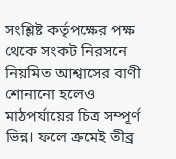সংশ্লিষ্ট কর্তৃপক্ষের পক্ষ থেকে সংকট নিরসনে নিয়মিত আশ্বাসের বাণী শোনানো হলেও মাঠপর্যায়ের চিত্র সম্পূর্ণ ভিন্ন। ফলে ক্রমেই তীব্র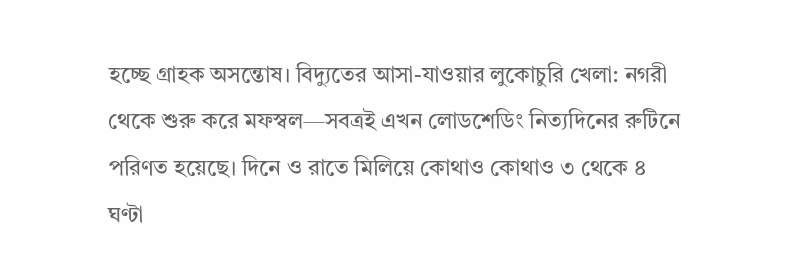হচ্ছে গ্রাহক অসন্তোষ। বিদ্যুতের আসা-যাওয়ার লুকোচুরি খেলা: নগরী থেকে শুরু করে মফস্বল—সবত্রই এখন লোডশেডিং নিত্যদিনের রুটিনে পরিণত হয়েছে। দিনে ও রাতে মিলিয়ে কোথাও কোথাও ৩ থেকে ৪ ঘণ্টা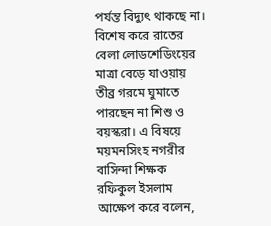পর্যন্ত বিদ্যুৎ থাকছে না। বিশেষ করে রাতের বেলা লোডশেডিংয়ের মাত্রা বেড়ে যাওয়ায় তীব্র গরমে ঘুমাতে পারছেন না শিশু ও বয়স্করা। এ বিষয়ে ময়মনসিংহ নগরীর বাসিন্দা শিক্ষক রফিকুল ইসলাম আক্ষেপ করে বলেন,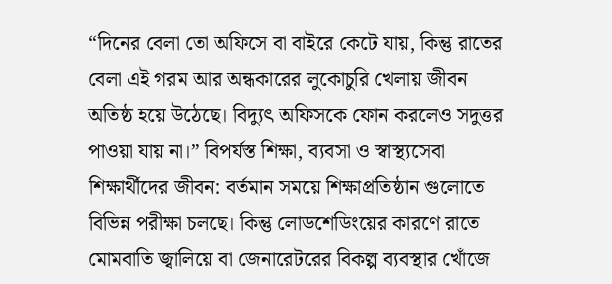“দিনের বেলা তো অফিসে বা বাইরে কেটে যায়, কিন্তু রাতের বেলা এই গরম আর অন্ধকারের লুকোচুরি খেলায় জীবন অতিষ্ঠ হয়ে উঠেছে। বিদ্যুৎ অফিসকে ফোন করলেও সদুত্তর পাওয়া যায় না।” বিপর্যস্ত শিক্ষা, ব্যবসা ও স্বাস্থ্যসেবা
শিক্ষার্থীদের জীবন: বর্তমান সময়ে শিক্ষাপ্রতিষ্ঠান গুলোতে বিভিন্ন পরীক্ষা চলছে। কিন্তু লোডশেডিংয়ের কারণে রাতে মোমবাতি জ্বালিয়ে বা জেনারেটরের বিকল্প ব্যবস্থার খোঁজে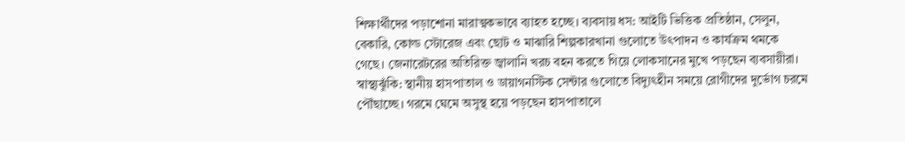শিক্ষার্থীদের পড়াশোনা মারাত্মকভাবে ব্যাহত হচ্ছে। ব্যবসায় ধস: আইটি ভিত্তিক প্রতিষ্ঠান, সেলুন, বেকারি, কোল্ড স্টোরেজ এবং ছোট ও মাঝারি শিল্পকারখানা গুলোতে উৎপাদন ও কার্যক্রম থমকে গেছে। জেনারেটরের অতিরিক্ত জ্বালানি খরচ বহন করতে গিয়ে লোকসানের মুখে পড়ছেন ব্যবসায়ীরা। স্বাস্থ্যঝুঁকি: স্থানীয় হাসপাতাল ও ডায়াগনস্টিক সেন্টার গুলোতে বিদ্যুৎহীন সময়ে রোগীদের দুর্ভোগ চরমে পৌঁছাচ্ছে। গরমে ঘেমে অসুস্থ হয়ে পড়ছেন হাসপাতালে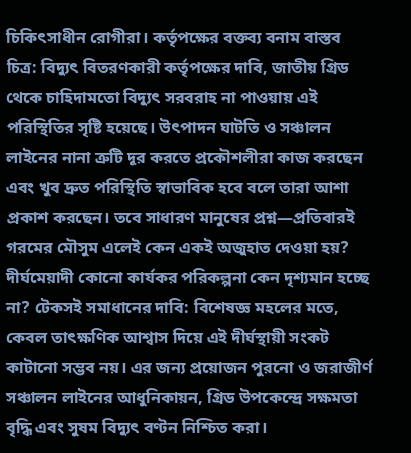চিকিৎসাধীন রোগীরা। কর্তৃপক্ষের বক্তব্য বনাম বাস্তব চিত্র: বিদ্যুৎ বিতরণকারী কর্তৃপক্ষের দাবি, জাতীয় গ্রিড থেকে চাহিদামতো বিদ্যুৎ সরবরাহ না পাওয়ায় এই পরিস্থিতির সৃষ্টি হয়েছে। উৎপাদন ঘাটতি ও সঞ্চালন লাইনের নানা ত্রুটি দূর করতে প্রকৌশলীরা কাজ করছেন এবং খুব দ্রুত পরিস্থিতি স্বাভাবিক হবে বলে তারা আশা প্রকাশ করছেন। তবে সাধারণ মানুষের প্রশ্ন—প্রতিবারই গরমের মৌসুম এলেই কেন একই অজুহাত দেওয়া হয়? দীর্ঘমেয়াদী কোনো কার্যকর পরিকল্পনা কেন দৃশ্যমান হচ্ছে না? টেকসই সমাধানের দাবি: বিশেষজ্ঞ মহলের মতে, কেবল তাৎক্ষণিক আশ্বাস দিয়ে এই দীর্ঘস্থায়ী সংকট কাটানো সম্ভব নয়। এর জন্য প্রয়োজন পুরনো ও জরাজীর্ণ সঞ্চালন লাইনের আধুনিকায়ন, গ্রিড উপকেন্দ্রে সক্ষমতা বৃদ্ধি এবং সুষম বিদ্যুৎ বণ্টন নিশ্চিত করা।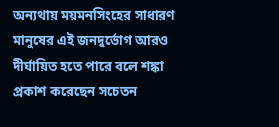অন্যথায় ময়মনসিংহের সাধারণ মানুষের এই জনদুর্ভোগ আরও দীর্ঘায়িত হতে পারে বলে শঙ্কা প্রকাশ করেছেন সচেতন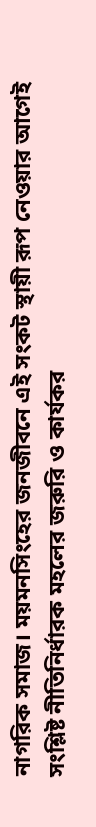নাগরিক সমাজ। ময়মনসিংহের জনজীবনে এই সংকট স্থায়ী রূপ নেওয়ার আগেই সংশ্লিষ্ট নীতিনির্ধারক মহলের জরুরি ও কার্যকর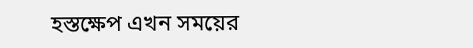হস্তক্ষেপ এখন সময়ের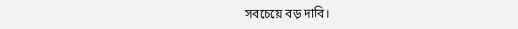সবচেয়ে বড় দাবি।